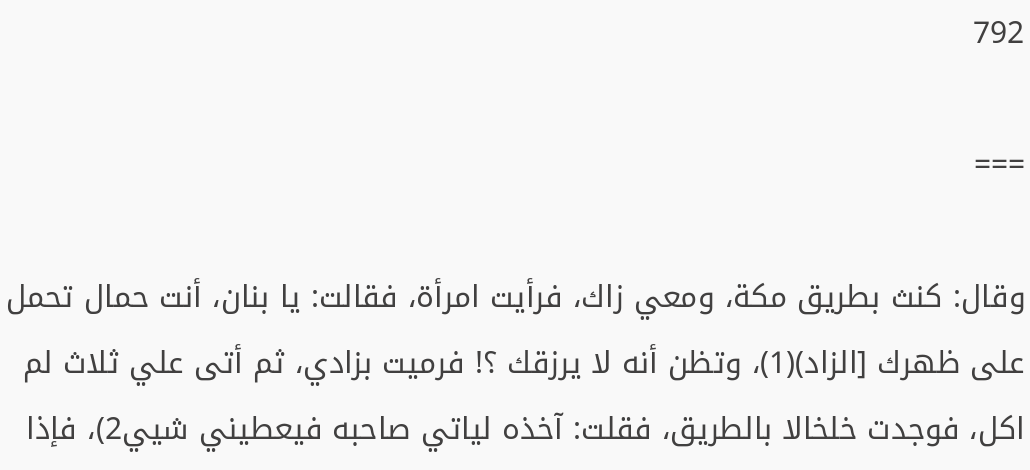792

===

وقال: كنث بطريق مكة، ومعي زاك، فرأيت امرأة، فقالت: يا بنان، أنت حمال تحمل على ظهرك [الزاد)(1)، وتظن أنه لا يرزقك ؟! فرميت بزادي، ثم أتى علي ثلاث لم اكل، فوجدت خلخالا بالطريق، فقلت: آخذه لياتي صاحبه فيعطيني شيي2)، فإذا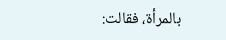بالمرأة، فقالت: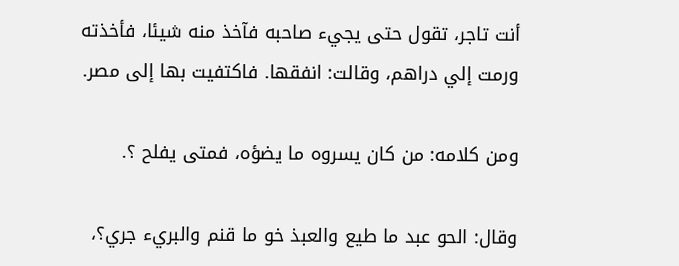أنت تاجر، تقول حتى يجيء صاحبه فآخذ منه شيئا، فأخذته ورمت إلي دراهم، وقالت: انفقها. فاكتفيت بها إلى مصر.

ومن كلامه: من كان يسروه ما يضؤه، فمتى يفلح ؟.

وقال: الحو عبد ما طيع والعبذ خو ما قنم والبريء جري؟،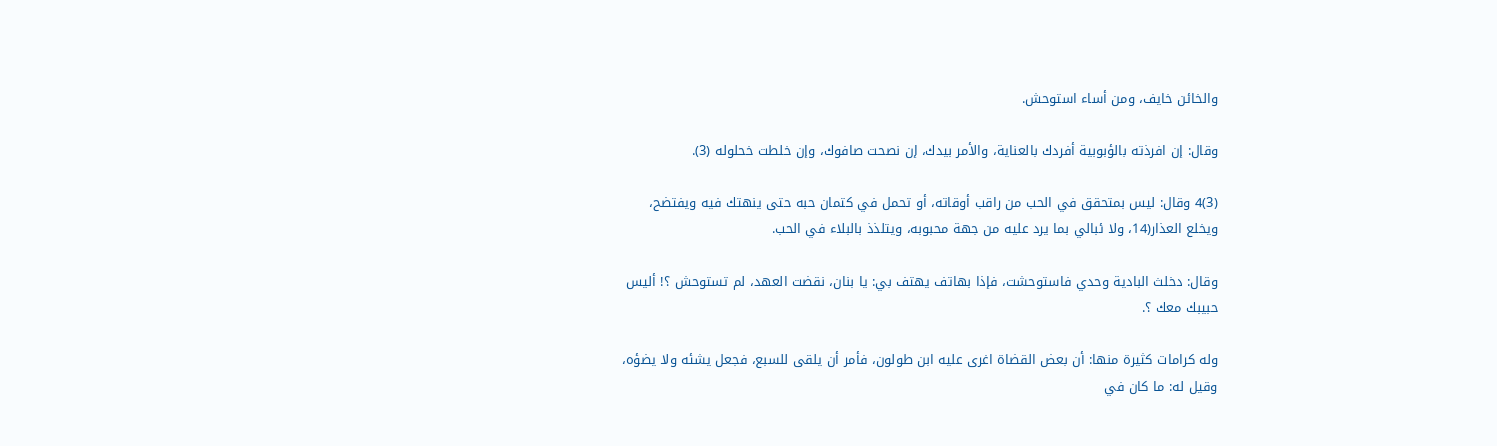والخائن خايف، ومن أساء استوحش.

وقال: إن افرذته بالؤبوبية أفردك بالعناية، والأمر بيدك، إن نصحت صافوك، وإن خلطت خحلوله (3).

(3)4 وقال: ليس بمتحقق في الحب من راقب أوقاته، أو تحمل في كتمان حبه حتى ينهتك فيه ويفتضح، ويخلع العذار(14، ولا ئبالي بما يرد عليه من جهة محبوبه، ويتلذذ بالبلاء في الحب.

وقال: دخلث البادية وحدي فاستوحشت، فإذا بهاتف يهتف بي: يا بنان، نقضت العهد، لم تستوحش ؟! أليس حبيبك معك ؟.

وله كرامات كثيرة منها: أن بعض القضاة اغرى عليه ابن طولون، فأمر أن يلقى للسبع، فجعل يشئه ولا يضؤه، وقيل له: ما كان في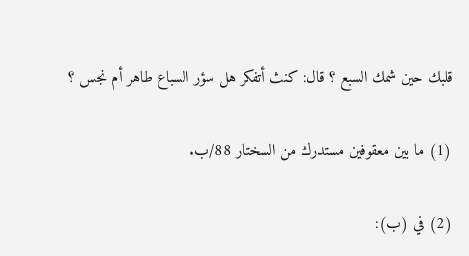قلبك حين شمك السبع ؟ قال: كنث أتفكر هل سؤر السباع طاهر أم نجس ؟

(1) ما بين معقوفين مستدرك من السختار 88/ب.

(2) في (ب):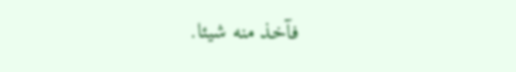فآخذ منه شيئا.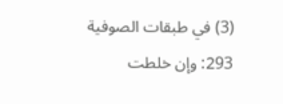(3) في طبقات الصوفية 293: وإن خلطت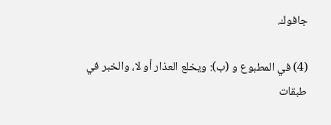جافوك.

(4) في المطبوع و (ب): ويخلع العذار أو لا، والخبر في طبقات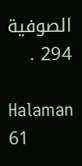الصوفية 294 .

Halaman 61